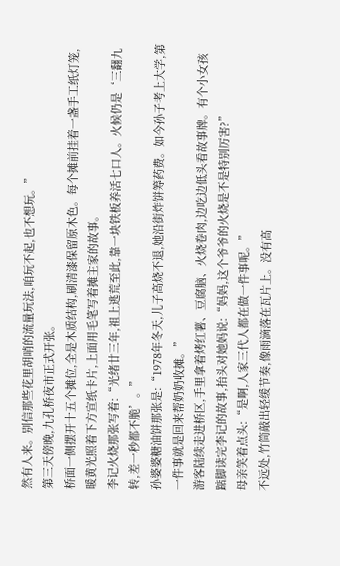然有人来。别信那些花里胡哨的流量玩法,咱玩不起,也不想玩。”
第三天傍晚,九孔桥夜市正式开张。
桥面一侧摆开十五个摊位,全是木质结构,刷清漆保留原木色。每个摊前挂着一盏手工纸灯笼,暖黄光照着下方宣纸卡片,上面用毛笔写着摊主家的故事。
李记火烧那张写着:“光绪廿三年,祖上逃荒至此,靠一块铁板养活七口人。火候仍是‘三翻九转,差一秒都不脆’。”
孙婆婆糖油饼那张是:“1978年冬天,儿子高烧不退,她沿街炸饼筹药费。如今孙子考上大学,第一件事就是回来帮奶奶收摊。”
游客陆续走进桥区,手里拿着烤红薯、豆腐脑、火烧卷肉,边吃边低头看故事牌。有个小女孩踮脚读完李记的故事,抬头对她妈说:“妈妈,这个爷爷的火烧是不是特别厉害?”
母亲笑着点头:“是啊,人家三代人都在做一件事呢。”
不远处,竹筒敲出轻缓节奏,像雨滴落在瓦片上。没有高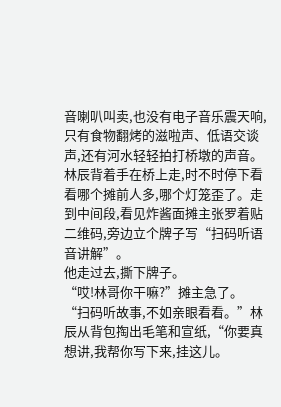音喇叭叫卖,也没有电子音乐震天响,只有食物翻烤的滋啦声、低语交谈声,还有河水轻轻拍打桥墩的声音。
林辰背着手在桥上走,时不时停下看看哪个摊前人多,哪个灯笼歪了。走到中间段,看见炸酱面摊主张罗着贴二维码,旁边立个牌子写“扫码听语音讲解”。
他走过去,撕下牌子。
“哎!林哥你干嘛?”摊主急了。
“扫码听故事,不如亲眼看看。”林辰从背包掏出毛笔和宣纸,“你要真想讲,我帮你写下来,挂这儿。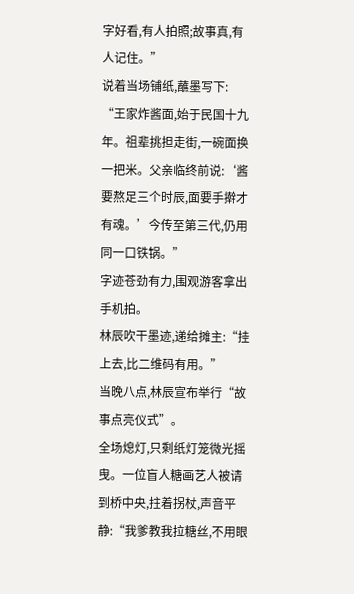字好看,有人拍照;故事真,有人记住。”
说着当场铺纸,蘸墨写下:
“王家炸酱面,始于民国十九年。祖辈挑担走街,一碗面换一把米。父亲临终前说:‘酱要熬足三个时辰,面要手擀才有魂。’今传至第三代,仍用同一口铁锅。”
字迹苍劲有力,围观游客拿出手机拍。
林辰吹干墨迹,递给摊主:“挂上去,比二维码有用。”
当晚八点,林辰宣布举行“故事点亮仪式”。
全场熄灯,只剩纸灯笼微光摇曳。一位盲人糖画艺人被请到桥中央,拄着拐杖,声音平静:“我爹教我拉糖丝,不用眼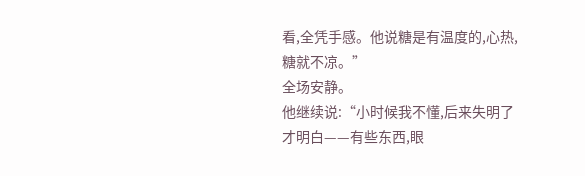看,全凭手感。他说糖是有温度的,心热,糖就不凉。”
全场安静。
他继续说:“小时候我不懂,后来失明了才明白——有些东西,眼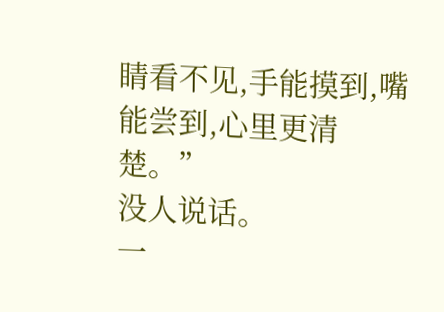睛看不见,手能摸到,嘴能尝到,心里更清楚。”
没人说话。
一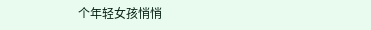个年轻女孩悄悄